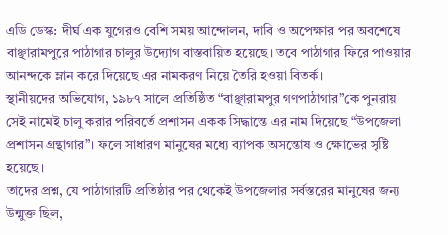এডি ডেস্ক: দীর্ঘ এক যুগেরও বেশি সময় আন্দোলন, দাবি ও অপেক্ষার পর অবশেষে বাঞ্ছারামপুরে পাঠাগার চালুর উদ্যোগ বাস্তবায়িত হয়েছে। তবে পাঠাগার ফিরে পাওয়ার আনন্দকে ম্লান করে দিয়েছে এর নামকরণ নিয়ে তৈরি হওয়া বিতর্ক।
স্থানীয়দের অভিযোগ, ১৯৮৭ সালে প্রতিষ্ঠিত “বাঞ্ছারামপুর গণপাঠাগার”কে পুনরায় সেই নামেই চালু করার পরিবর্তে প্রশাসন একক সিদ্ধান্তে এর নাম দিয়েছে “উপজেলা প্রশাসন গ্রন্থাগার”। ফলে সাধারণ মানুষের মধ্যে ব্যাপক অসন্তোষ ও ক্ষোভের সৃষ্টি হয়েছে।
তাদের প্রশ্ন, যে পাঠাগারটি প্রতিষ্ঠার পর থেকেই উপজেলার সর্বস্তরের মানুষের জন্য উন্মুক্ত ছিল,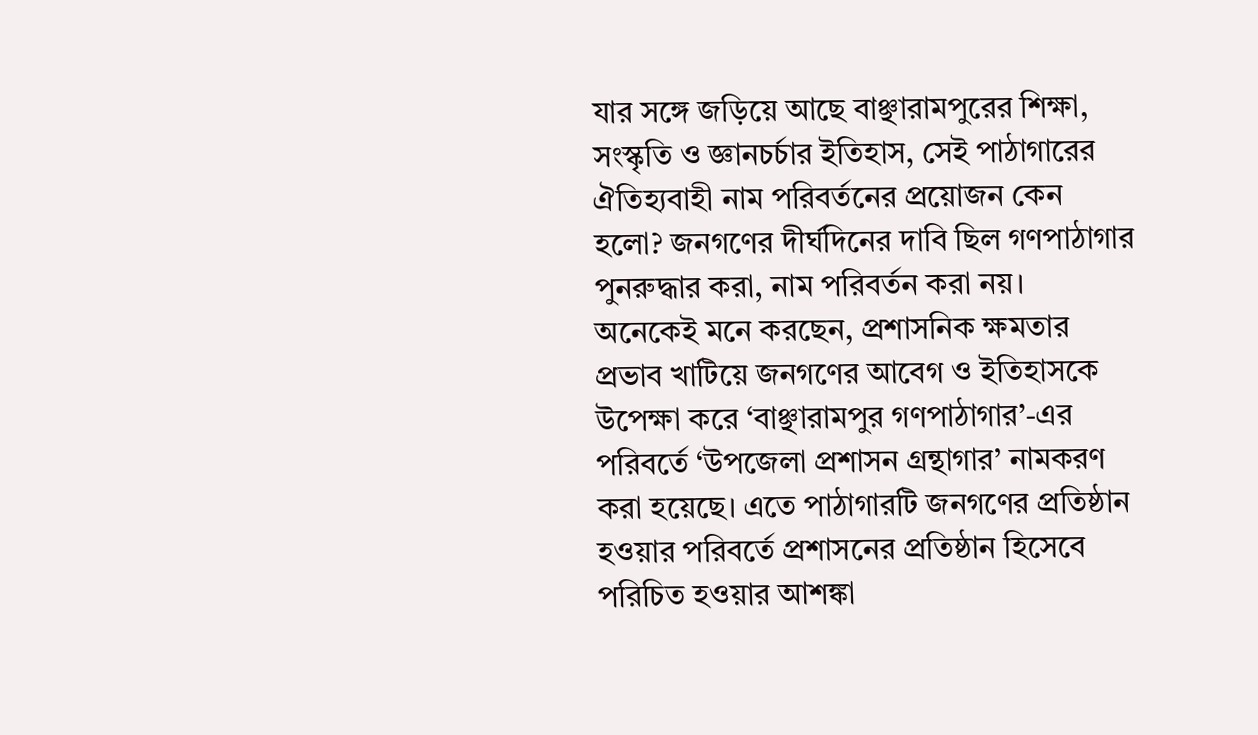যার সঙ্গে জড়িয়ে আছে বাঞ্ছারামপুরের শিক্ষা, সংস্কৃতি ও জ্ঞানচর্চার ইতিহাস, সেই পাঠাগারের ঐতিহ্যবাহী নাম পরিবর্তনের প্রয়োজন কেন হলো? জনগণের দীর্ঘদিনের দাবি ছিল গণপাঠাগার পুনরুদ্ধার করা, নাম পরিবর্তন করা নয়।
অনেকেই মনে করছেন, প্রশাসনিক ক্ষমতার প্রভাব খাটিয়ে জনগণের আবেগ ও ইতিহাসকে উপেক্ষা করে ‘বাঞ্ছারামপুর গণপাঠাগার’-এর পরিবর্তে ‘উপজেলা প্রশাসন গ্রন্থাগার’ নামকরণ করা হয়েছে। এতে পাঠাগারটি জনগণের প্রতিষ্ঠান হওয়ার পরিবর্তে প্রশাসনের প্রতিষ্ঠান হিসেবে পরিচিত হওয়ার আশঙ্কা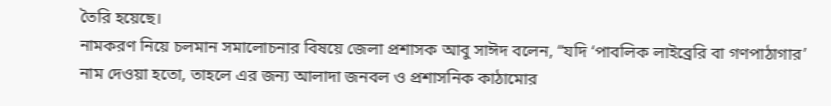তৈরি হয়েছে।
নামকরণ নিয়ে চলমান সমালোচনার বিষয়ে জেলা প্রশাসক আবু সাঈদ বলেন, “যদি ‘পাবলিক লাইব্রেরি বা গণপাঠাগার’ নাম দেওয়া হতো, তাহলে এর জন্য আলাদা জনবল ও প্রশাসনিক কাঠামোর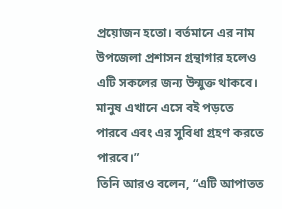প্রয়োজন হতো। বর্তমানে এর নাম উপজেলা প্রশাসন গ্রন্থাগার হলেও এটি সকলের জন্য উন্মুক্ত থাকবে। মানুষ এখানে এসে বই পড়তে পারবে এবং এর সুবিধা গ্রহণ করতে পারবে।”
তিনি আরও বলেন, “এটি আপাতত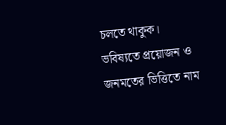চলতে থাকুক। ভবিষ্যতে প্রয়োজন ও জনমতের ভিত্তিতে নাম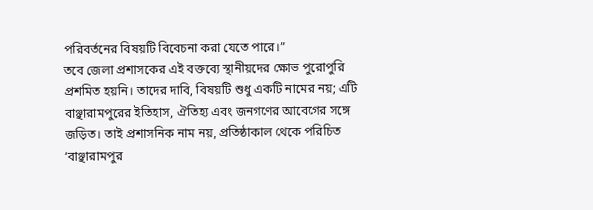পরিবর্তনের বিষয়টি বিবেচনা করা যেতে পারে।”
তবে জেলা প্রশাসকের এই বক্তব্যে স্থানীয়দের ক্ষোভ পুরোপুরি প্রশমিত হয়নি। তাদের দাবি, বিষয়টি শুধু একটি নামের নয়; এটি বাঞ্ছারামপুরের ইতিহাস, ঐতিহ্য এবং জনগণের আবেগের সঙ্গে জড়িত। তাই প্রশাসনিক নাম নয়, প্রতিষ্ঠাকাল থেকে পরিচিত ‘বাঞ্ছারামপুর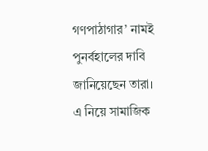গণপাঠাগার’ নামই পুনর্বহালের দাবি জানিয়েছেন তারা।
এ নিয়ে সামাজিক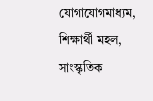যোগাযোগমাধ্যম, শিক্ষার্থী মহল, সাংস্কৃতিক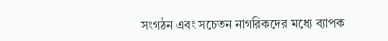সংগঠন এবং সচেতন নাগরিকদের মধ্যে ব্যাপক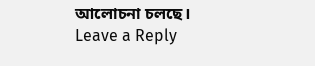আলোচনা চলছে।
Leave a Reply